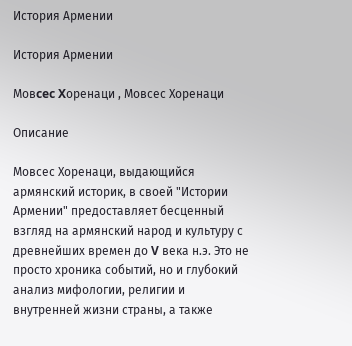История Армении

История Армении

Moвcec Xоpeнaци , Мовсес Хоренаци

Описание

Мовсес Хоренаци, выдающийся армянский историк, в своей "Истории Армении" предоставляет бесценный взгляд на армянский народ и культуру с древнейших времен до V века н.э. Это не просто хроника событий, но и глубокий анализ мифологии, религии и внутренней жизни страны, а также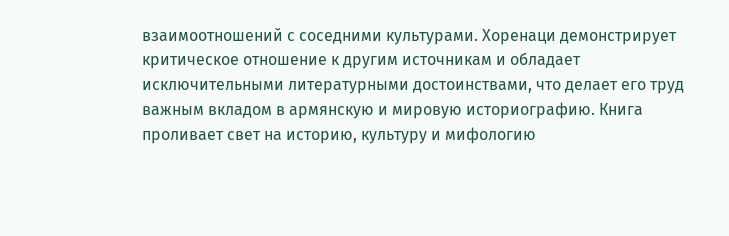взаимоотношений с соседними культурами. Хоренаци демонстрирует критическое отношение к другим источникам и обладает исключительными литературными достоинствами, что делает его труд важным вкладом в армянскую и мировую историографию. Книга проливает свет на историю, культуру и мифологию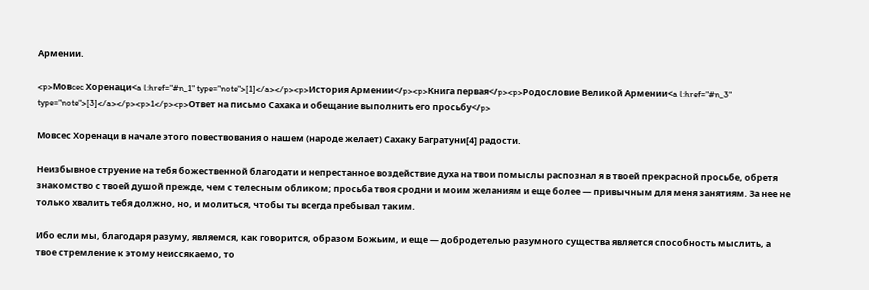Армении.

<p>Moвcec Хоренаци<a l:href="#n_1" type="note">[1]</a></p><p>История Армении</p><p>Книга первая</p><p>Родословие Великой Армении<a l:href="#n_3" type="note">[3]</a></p><p>1</p><p>Ответ на письмо Сахака и обещание выполнить его просьбу</p>

Мовсес Хоренаци в начале этого повествования о нашем (народе желает) Сахаку Багратуни[4] радости.

Неизбывное струение на тебя божественной благодати и непрестанное воздействие духа на твои помыслы распознал я в твоей прекрасной просьбе, обретя знакомство с твоей душой прежде, чем с телесным обликом; просьба твоя сродни и моим желаниям и еще более — привычным для меня занятиям. За нее не только хвалить тебя должно, но, и молиться, чтобы ты всегда пребывал таким.

Ибо если мы, благодаря разуму, являемся, как говорится, образом Божьим, и еще — добродетелью разумного существа является способность мыслить, а твое стремление к этому неиссякаемо, то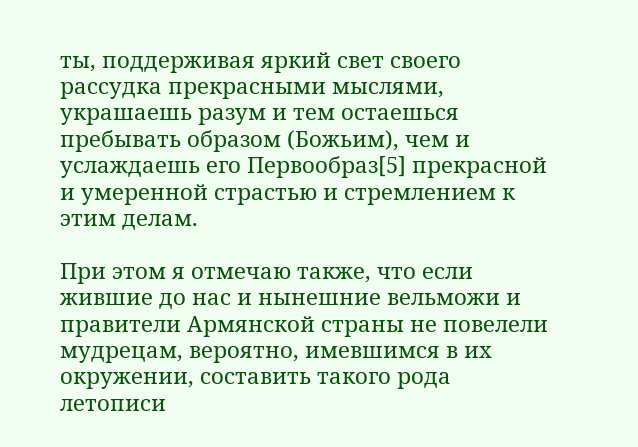ты, поддерживая яркий свет своего рассудка прекрасными мыслями, украшаешь разум и тем остаешься пребывать образом (Божьим), чем и услаждаешь его Первообраз[5] прекрасной и умеренной страстью и стремлением к этим делам.

При этом я отмечаю также, что если жившие до нас и нынешние вельможи и правители Армянской страны не повелели мудрецам, вероятно, имевшимся в их окружении, составить такого рода летописи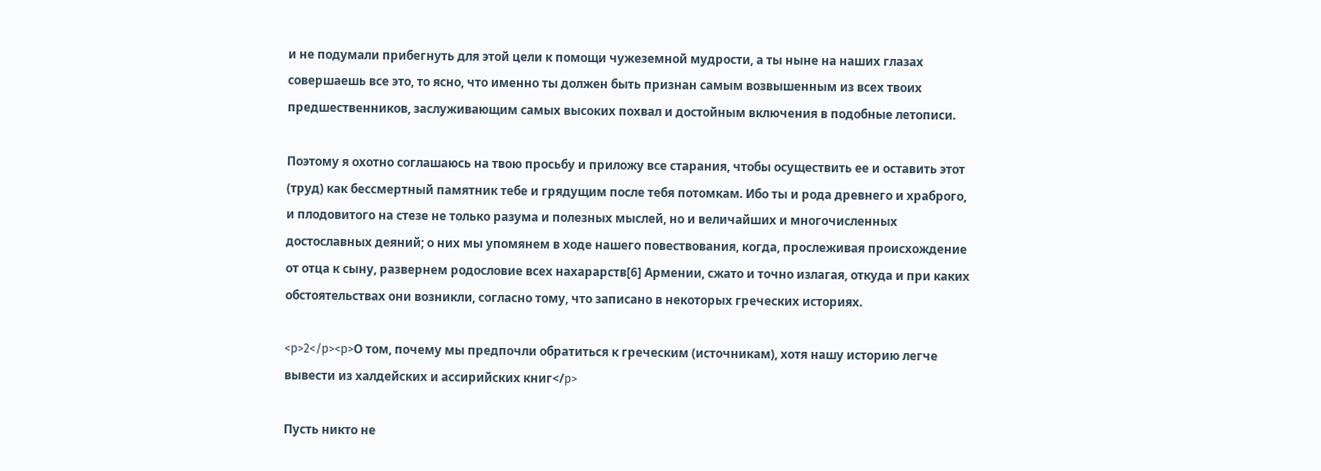и не подумали прибегнуть для этой цели к помощи чужеземной мудрости, а ты ныне на наших глазах совершаешь все это, то ясно, что именно ты должен быть признан самым возвышенным из всех твоих предшественников, заслуживающим самых высоких похвал и достойным включения в подобные летописи.

Поэтому я охотно соглашаюсь на твою просьбу и приложу все старания, чтобы осуществить ее и оставить этот (труд) как бессмертный памятник тебе и грядущим после тебя потомкам. Ибо ты и рода древнего и храброго, и плодовитого на стезе не только разума и полезных мыслей, но и величайших и многочисленных достославных деяний; о них мы упомянем в ходе нашего повествования, когда, прослеживая происхождение от отца к сыну, развернем родословие всех нахарарств[6] Армении, сжато и точно излагая, откуда и при каких обстоятельствах они возникли, согласно тому, что записано в некоторых греческих историях.

<p>2</p><p>О том, почему мы предпочли обратиться к греческим (источникам), хотя нашу историю легче вывести из халдейских и ассирийских книг</p>

Пусть никто не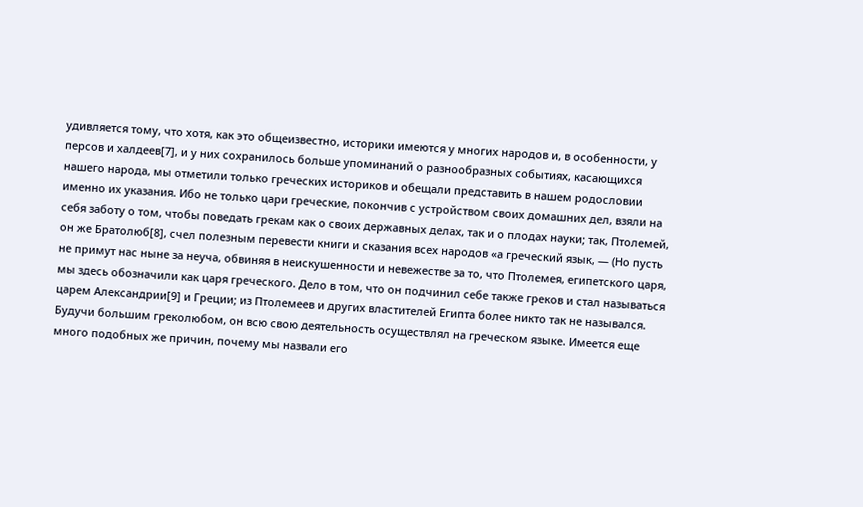удивляется тому, что хотя, как это общеизвестно, историки имеются у многих народов и, в особенности, у персов и халдеев[7], и у них сохранилось больше упоминаний о разнообразных событиях, касающихся нашего народа, мы отметили только греческих историков и обещали представить в нашем родословии именно их указания. Ибо не только цари греческие, покончив с устройством своих домашних дел, взяли на себя заботу о том, чтобы поведать грекам как о своих державных делах, так и о плодах науки; так, Птолемей, он же Братолюб[8], счел полезным перевести книги и сказания всех народов «а греческий язык, — (Но пусть не примут нас ныне за неуча, обвиняя в неискушенности и невежестве за то, что Птолемея, египетского царя, мы здесь обозначили как царя греческого. Дело в том, что он подчинил себе также греков и стал называться царем Александрии[9] и Греции; из Птолемеев и других властителей Египта более никто так не назывался. Будучи большим греколюбом, он всю свою деятельность осуществлял на греческом языке. Имеется еще много подобных же причин, почему мы назвали его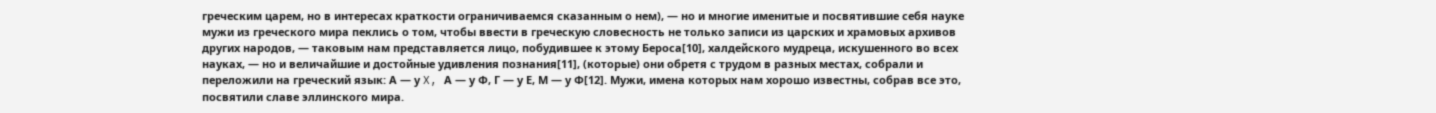греческим царем, но в интересах краткости ограничиваемся сказанным о нем), — но и многие именитые и посвятившие себя науке мужи из греческого мира пеклись о том, чтобы ввести в греческую словесность не только записи из царских и храмовых архивов других народов, — таковым нам представляется лицо, побудившее к этому Бероса[10], халдейского мудреца, искушенного во всех науках, — но и величайшие и достойные удивления познания[11], (которые) они обретя с трудом в разных местах, собрали и переложили на греческий язык: А — у X, А — у Ф, Г — у Е, М — у Ф[12]. Мужи, имена которых нам хорошо известны, собрав все это, посвятили славе эллинского мира.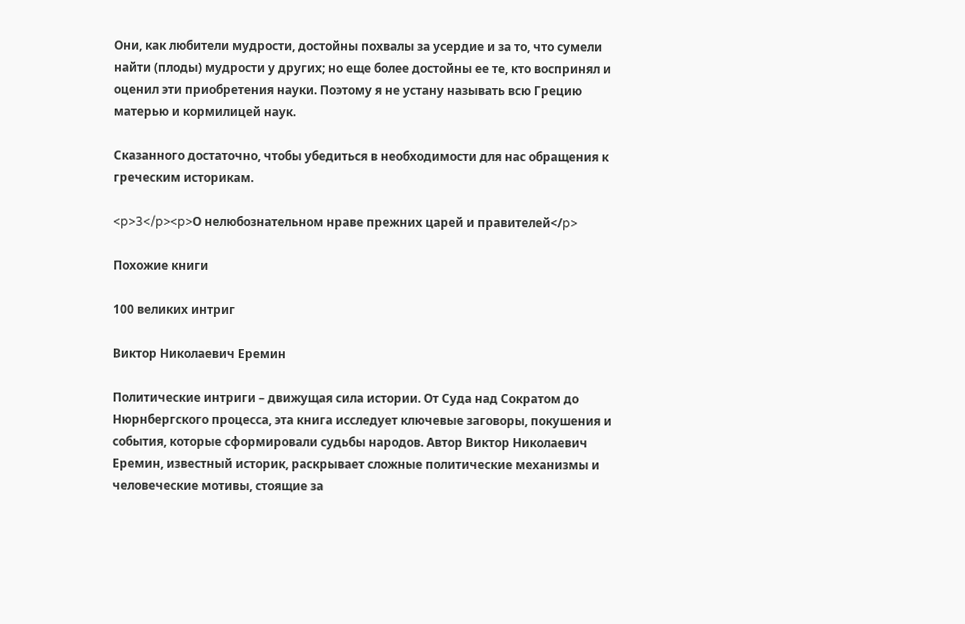Они, как любители мудрости, достойны похвалы за усердие и за то, что сумели найти (плоды) мудрости у других; но еще более достойны ее те, кто воспринял и оценил эти приобретения науки. Поэтому я не устану называть всю Грецию матерью и кормилицей наук.

Сказанного достаточно, чтобы убедиться в необходимости для нас обращения к греческим историкам.

<p>3</p><p>О нелюбознательном нраве прежних царей и правителей</p>

Похожие книги

100 великих интриг

Виктор Николаевич Еремин

Политические интриги – движущая сила истории. От Суда над Сократом до Нюрнбергского процесса, эта книга исследует ключевые заговоры, покушения и события, которые сформировали судьбы народов. Автор Виктор Николаевич Еремин, известный историк, раскрывает сложные политические механизмы и человеческие мотивы, стоящие за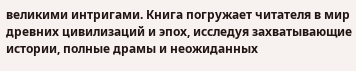великими интригами. Книга погружает читателя в мир древних цивилизаций и эпох, исследуя захватывающие истории, полные драмы и неожиданных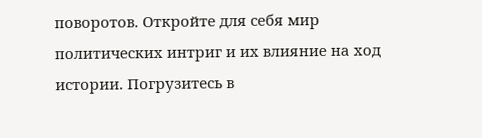поворотов. Откройте для себя мир политических интриг и их влияние на ход истории. Погрузитесь в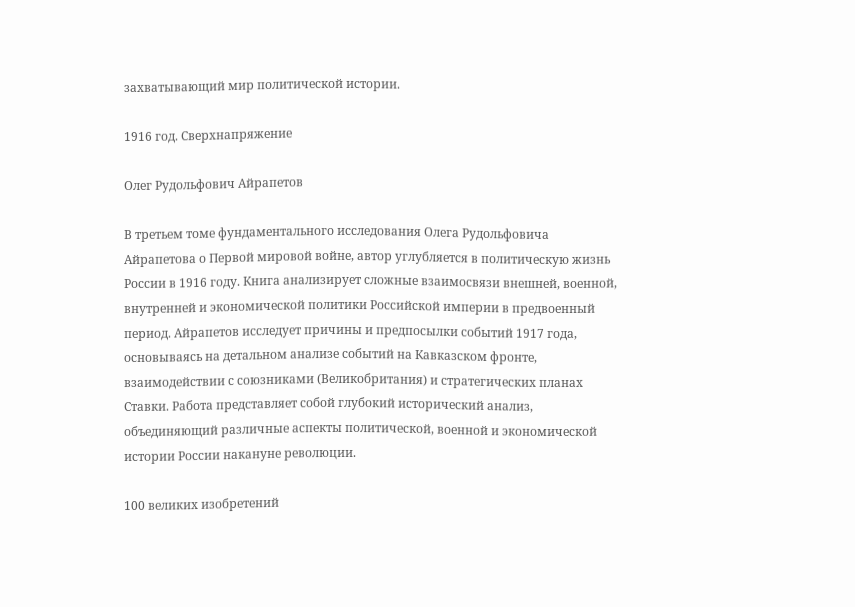захватывающий мир политической истории.

1916 год. Сверхнапряжение

Олег Рудольфович Айрапетов

В третьем томе фундаментального исследования Олега Рудольфовича Айрапетова о Первой мировой войне, автор углубляется в политическую жизнь России в 1916 году. Книга анализирует сложные взаимосвязи внешней, военной, внутренней и экономической политики Российской империи в предвоенный период. Айрапетов исследует причины и предпосылки событий 1917 года, основываясь на детальном анализе событий на Кавказском фронте, взаимодействии с союзниками (Великобритания) и стратегических планах Ставки. Работа представляет собой глубокий исторический анализ, объединяющий различные аспекты политической, военной и экономической истории России накануне революции.

100 великих изобретений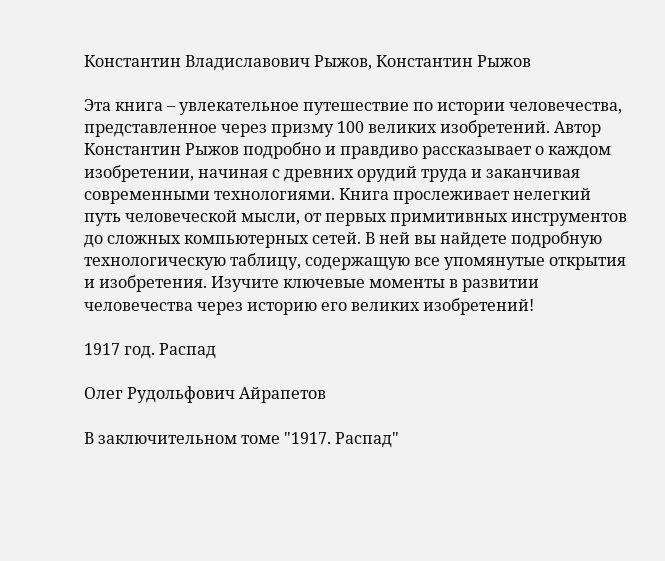Константин Владиславович Рыжов, Константин Рыжов

Эта книга – увлекательное путешествие по истории человечества, представленное через призму 100 великих изобретений. Автор Константин Рыжов подробно и правдиво рассказывает о каждом изобретении, начиная с древних орудий труда и заканчивая современными технологиями. Книга прослеживает нелегкий путь человеческой мысли, от первых примитивных инструментов до сложных компьютерных сетей. В ней вы найдете подробную технологическую таблицу, содержащую все упомянутые открытия и изобретения. Изучите ключевые моменты в развитии человечества через историю его великих изобретений!

1917 год. Распад

Олег Рудольфович Айрапетов

В заключительном томе "1917. Распад"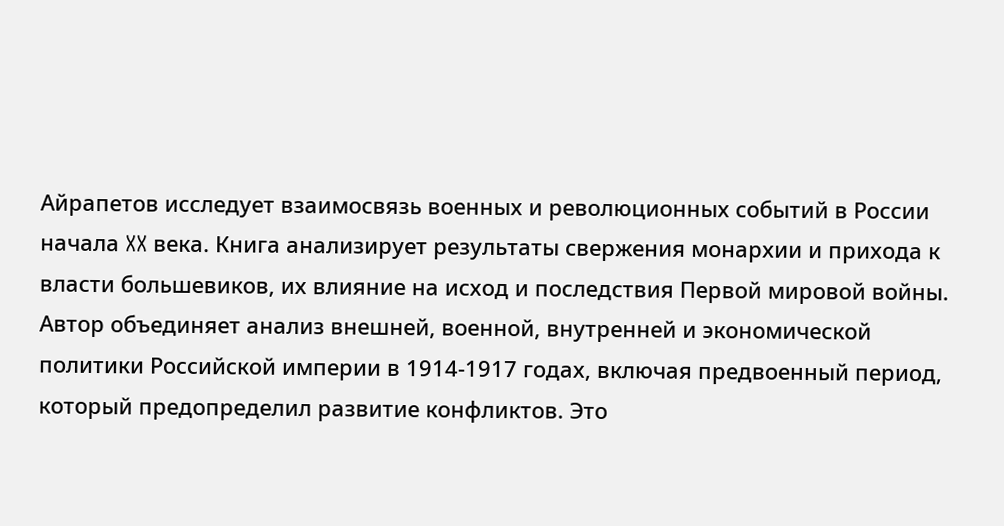Айрапетов исследует взаимосвязь военных и революционных событий в России начала XX века. Книга анализирует результаты свержения монархии и прихода к власти большевиков, их влияние на исход и последствия Первой мировой войны. Автор объединяет анализ внешней, военной, внутренней и экономической политики Российской империи в 1914-1917 годах, включая предвоенный период, который предопределил развитие конфликтов. Это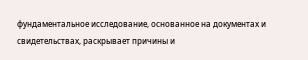фундаментальное исследование, основанное на документах и свидетельствах, раскрывает причины и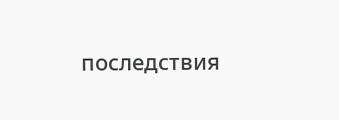последствия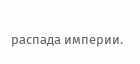распада империи.